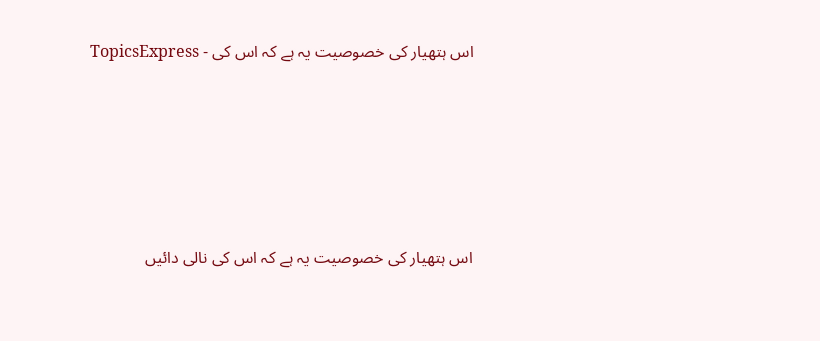اس ہتھیار کی خصوصیت یہ ہے کہ اس کی - TopicsExpress





اس ہتھیار کی خصوصیت یہ ہے کہ اس کی نالی دائیں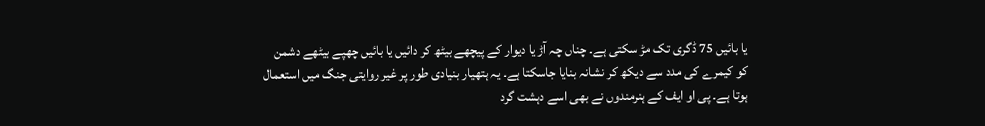یا بائیں 75 ڈگری تک مڑ سکتی ہے۔ چناں چہ آڑ یا دیوار کے پیچھے بیٹھ کر دائیں یا بائیں چھپے بیٹھے دشمن کو کیمرے کی مدد سے دیکھ کر نشانہ بنایا جاسکتا ہے۔ یہ ہتھیار بنیادی طور پر غیر روایتی جنگ میں استعمال ہوتا ہے۔ پی او ایف کے ہنرمندوں نے بھی اسے دہشت گرد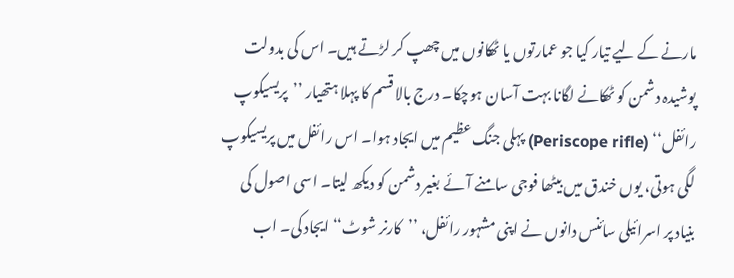مارنے کے لیے تیار کیا جو عمارتوں یا ٹھکانوں میں چھپ کر لڑتے ہیں۔ اس کی بدولت پوشیدہ دشمن کو ٹھکانے لگانا بہت آسان ہوچکا۔ درج بالا قسم کا پہلا ہتھیار ’’پریسیکوپ رائفل‘‘ (Periscope rifle) پہلی جنگ عظیم میں ایجاد ہوا۔ اس رائفل میں پریسیکوپ لگی ہوتی، یوں خندق میں بیٹھا فوجی سامنے آئے بغیر دشمن کو دیکھ لیتا۔ اسی اصول کی بنیاد پر اسرائیلی سائنس دانوں نے اپنی مشہور رائفل، ’’کارنر شوٹ‘‘ ایجاد کی۔ اب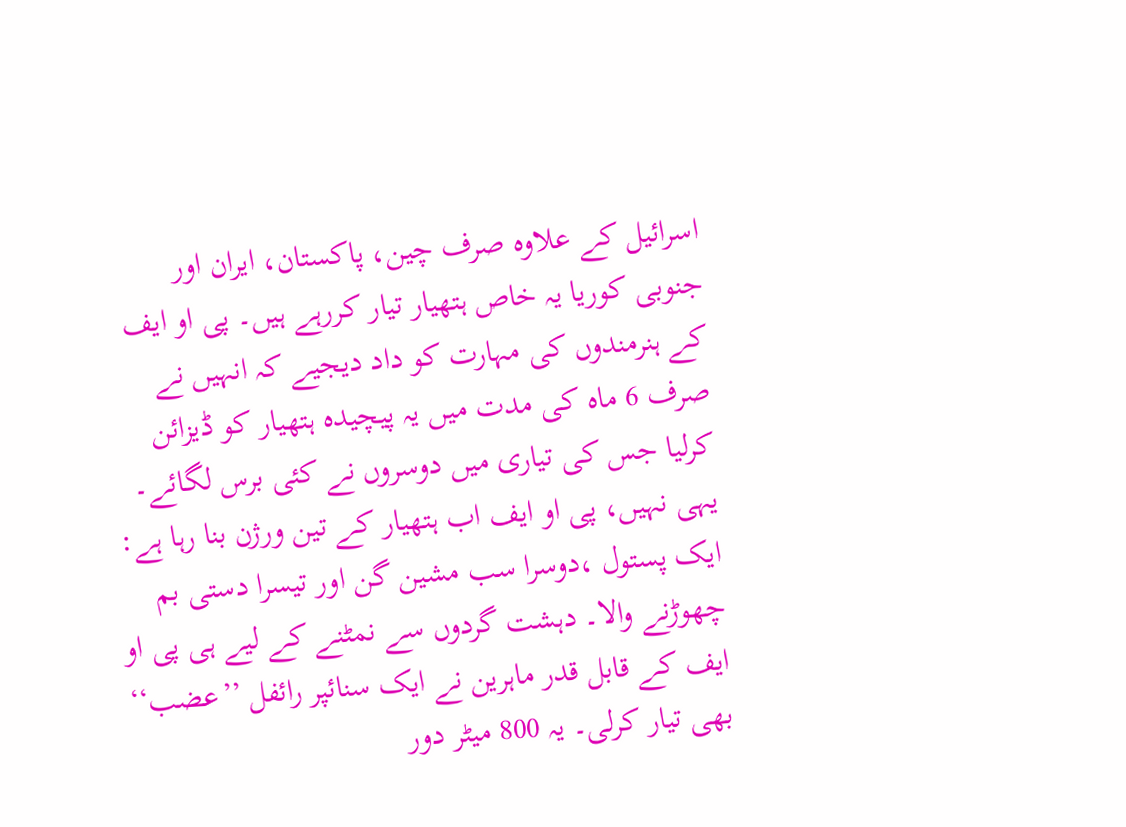اسرائیل کے علاوہ صرف چین، پاکستان، ایران اور جنوبی کوریا یہ خاص ہتھیار تیار کررہے ہیں۔ پی او ایف کے ہنرمندوں کی مہارت کو داد دیجیے کہ انہیں نے صرف 6 ماہ کی مدت میں یہ پیچیدہ ہتھیار کو ڈیزائن کرلیا جس کی تیاری میں دوسروں نے کئی برس لگائے۔ یہی نہیں، پی او ایف اب ہتھیار کے تین ورژن بنا رہا ہے: ایک پستول ،دوسرا سب مشین گن اور تیسرا دستی بم چھوڑنے والا۔ دہشت گردوں سے نمٹنے کے لیے ہی پی او ایف کے قابل قدر ماہرین نے ایک سنائپر رائفل ’’عضب‘‘ بھی تیار کرلی۔ یہ 800 میٹر دور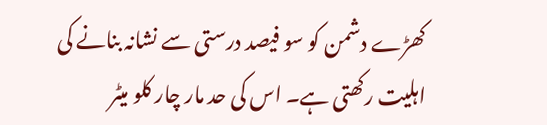کھڑے دشمن کو سو فیصد درستی سے نشانہ بنانے کی اہلیت رکھتی ہے۔ اس کی حد مار چار کلو میٹر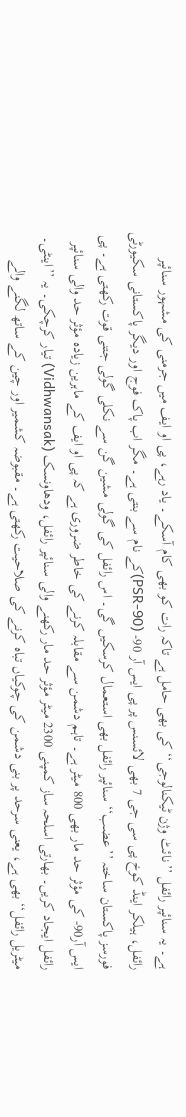ہے۔ یہ سنائپر رائفل ’’نائٹ وژن ٹیکنالوجی‘‘ کی بھی حامل ہے تاکہ رات کو بھی کام آسکے۔ یاد رہے، پی او ایف میں جرمنی کی مشہور سنائپر رائفل، ہیلکر اینڈ کوخ پی سی جی 7 بھی لائسنس پر پی ایس آر 90- (PSR-90)کے نام سے بنتی ہے۔ مگر اب پاک فوج اور دیگر پاکستانی سکیورٹی فورسز پاکستان ساختہ ’’عضب‘‘ سنائپر رائفل بھی استعمال کرسکیں گی۔ اس رائفل کی گولی مشین گن سے نکلی گولی جتنی قوت رکھتی ہے۔ پی ایس آر90- کی مؤثر حد مار بھی 800 میٹر ہے۔ تاہم دشمن سے مقابلہ کرنے کی خاطر ضروری ہے کہ پی او ایف کے ماہرین زیادہ مؤثر حد والی سنائپر رائفل ایجاد کریں۔ بھارتی اسلحہ ساز کمپنی 2300 میٹر مؤثر حد مار رکھنے والی سنائپر رائفل، ودھاونسک (Vidhwansak) تیار کرچکی۔ یہ ’’اینٹی۔ میٹریل رائفل‘‘ بھی ہے، یعنی سرحد پر بنی دشمن کی چوکیاں تباہ کرنے کی صلاحیت رکھتی ہے۔ مقبوضہ کشمیر اور چین کے ساتھ لگنے والے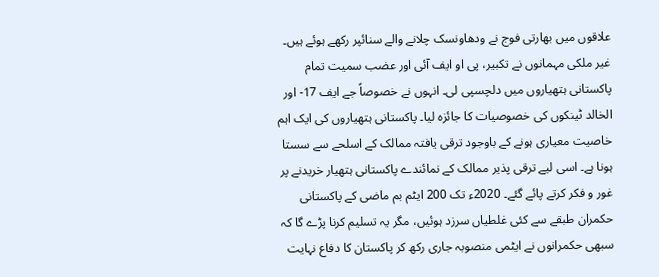علاقوں میں بھارتی فوج نے ودھاونسک چلانے والے سنائپر رکھے ہوئے ہیں۔ غیر ملکی مہمانوں نے تکبیر، پی او ایف آئی اور عضب سمیت تمام پاکستانی ہتھیاروں میں دلچسپی لی۔ انہوں نے خصوصاً جے ایف 17- اور الخالد ٹینکوں کی خصوصیات کا جائزہ لیا۔ پاکستانی ہتھیاروں کی ایک اہم خاصیت معیاری ہونے کے باوجود ترقی یافتہ ممالک کے اسلحے سے سستا ہونا ہے۔ اسی لیے ترقی پذیر ممالک کے نمائندے پاکستانی ہتھیار خریدنے پر غور و فکر کرتے پائے گئے۔ 2020ء تک 200 ایٹم بم ماضی کے پاکستانی حکمران طبقے سے کئی غلطیاں سرزد ہوئیں، مگر یہ تسلیم کرنا پڑے گا کہ سبھی حکمرانوں نے ایٹمی منصوبہ جاری رکھ کر پاکستان کا دفاع نہایت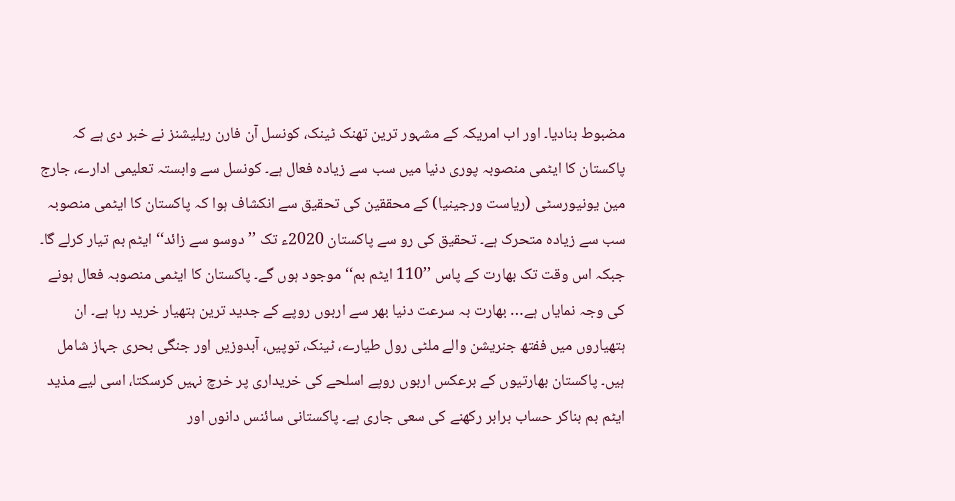مضبوط بنادیا۔ اور اب امریکہ کے مشہور ترین تھنک ٹینک، کونسل آن فارن ریلیشنز نے خبر دی ہے کہ پاکستان کا ایٹمی منصوبہ پوری دنیا میں سب سے زیادہ فعال ہے۔ کونسل سے وابستہ تعلیمی ادارے، جارج مین یونیورسٹی (ریاست ورجینیا) کے محققین کی تحقیق سے انکشاف ہوا کہ پاکستان کا ایٹمی منصوبہ سب سے زیادہ متحرک ہے۔ تحقیق کی رو سے پاکستان 2020ء تک ’’دوسو سے زائد‘‘ ایٹم بم تیار کرلے گا۔ جبکہ اس وقت تک بھارت کے پاس ’’110 ایٹم بم‘‘ موجود ہوں گے۔ پاکستان کا ایٹمی منصوبہ فعال ہونے کی وجہ نمایاں ہے… بھارت بہ سرعت دنیا بھر سے اربوں روپے کے جدید ترین ہتھیار خرید رہا ہے۔ ان ہتھیاروں میں ففتھ جنریشن والے ملٹی رول طیارے، ٹینک، توپیں، آبدوزیں اور جنگی بحری جہاز شامل ہیں۔ پاکستان بھارتیوں کے برعکس اربوں روپے اسلحے کی خریداری پر خرچ نہیں کرسکتا، اسی لیے مذید ایٹم بم بناکر حساب برابر رکھنے کی سعی جاری ہے۔ پاکستانی سائنس دانوں اور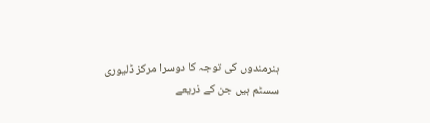ہنرمندوں کی توجہ کا دوسرا مرکز ڈلیوری سسٹم ہیں جن کے ذریعے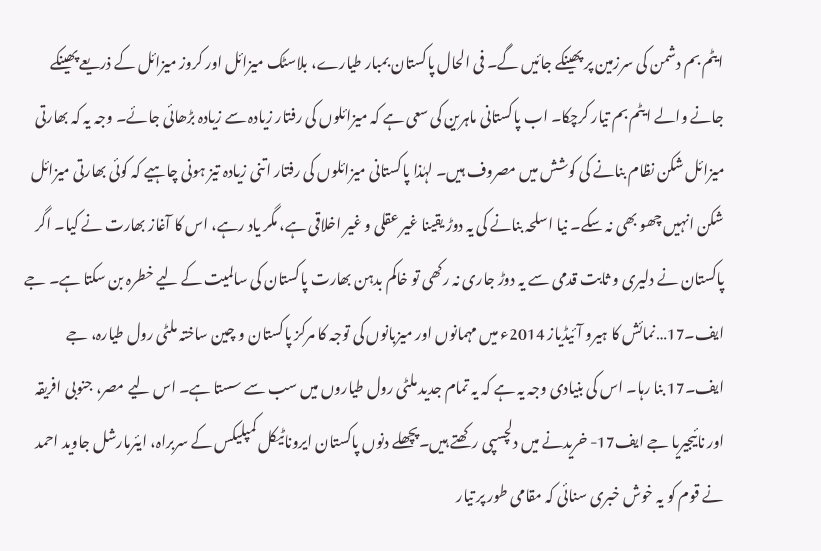ایٹم بم دشمن کی سرزمین پر پھینکے جائیں گے۔ فی الحال پاکستان بمبار طیارے، بلاسٹک میزائل اور کروز میزائل کے ذریعے پھینکے جانے والے ایٹم بم تیار کرچکا۔ اب پاکستانی ماہرین کی سعی ہے کہ میزائلوں کی رفتار زیادہ سے زیادہ بڑھائی جائے۔ وجہ یہ کہ بھارتی میزائل شکن نظام بنانے کی کوشش میں مصروف ہیں۔ لہٰذا پاکستانی میزائلوں کی رفتار اتنی زیادہ تیز ہونی چاہیے کہ کوئی بھارتی میزائل شکن انہیں چھو بھی نہ سکے۔ نیا اسلحہ بنانے کی یہ دوڑ یقینا غیر عقلی و غیر اخلاقی ہے، مگر یاد رہے، اس کا آغاز بھارت نے کیا۔ اگر پاکستان نے دلیری و ثابت قدمی سے یہ دوڑ جاری نہ رکھی تو خاکم بدہن بھارت پاکستان کی سالمیت کے لیے خطرہ بن سکتا ہے۔ جے ایف۔17…نمائش کا ہیرو آئیڈیاز 2014ء میں مہمانوں اور میزبانوں کی توجہ کا مرکز پاکستان و چین ساختہ ملٹی رول طیارہ، جے ایف۔17 بنا رہا۔ اس کی بنیادی وجہ یہ ہے کہ یہ تمام جدید ملٹی رول طیاروں میں سب سے سستا ہے۔ اس لیے مصر، جنوبی افریقہ اور نائیجیریا جے ایف17- خریدنے میں دلچسپی رکھتے ہیں۔پچھلے دنوں پاکستان ایروناٹیکل کمپلیکس کے سربراہ، ایئرمارشل جاوید احمد نے قوم کو یہ خوش خبری سنائی کہ مقامی طور پر تیار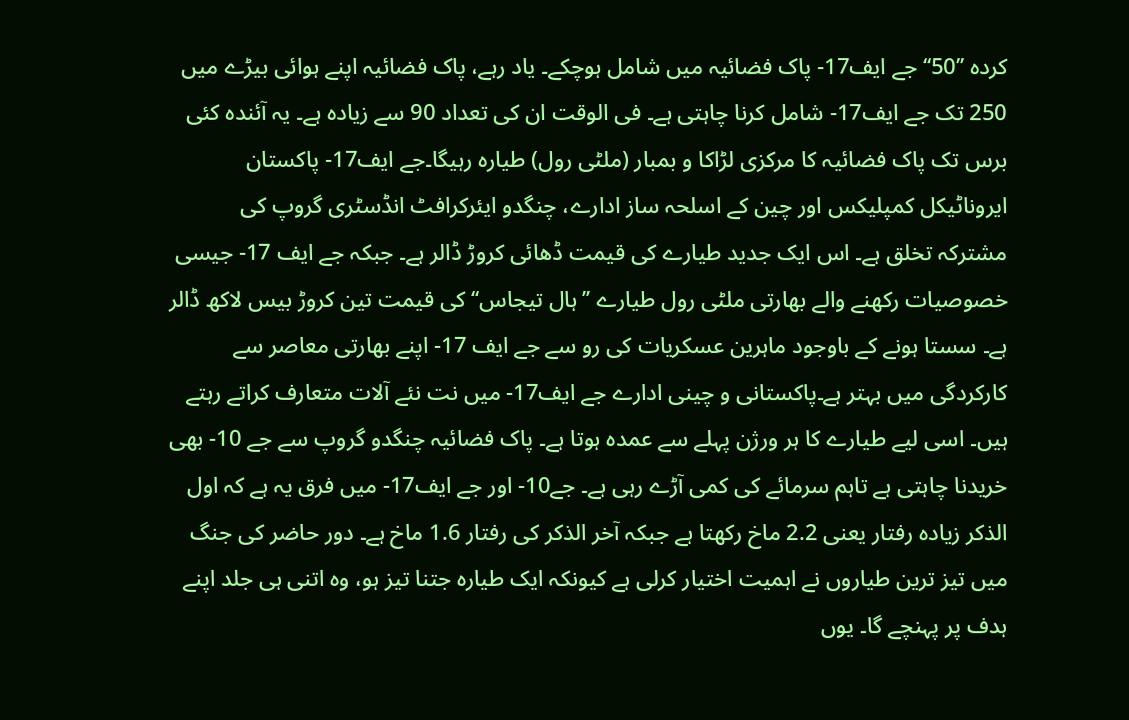کردہ ’’50‘‘ جے ایف17- پاک فضائیہ میں شامل ہوچکے۔ یاد رہے، پاک فضائیہ اپنے ہوائی بیڑے میں 250 تک جے ایف17- شامل کرنا چاہتی ہے۔ فی الوقت ان کی تعداد 90 سے زیادہ ہے۔ یہ آئندہ کئی برس تک پاک فضائیہ کا مرکزی لڑاکا و بمبار (ملٹی رول) طیارہ رہیگا۔جے ایف17- پاکستان ایروناٹیکل کمپلیکس اور چین کے اسلحہ ساز ادارے، چنگدو ایئرکرافٹ انڈسٹری گروپ کی مشترکہ تخلق ہے۔ اس ایک جدید طیارے کی قیمت ڈھائی کروڑ ڈالر ہے۔ جبکہ جے ایف 17- جیسی خصوصیات رکھنے والے بھارتی ملٹی رول طیارے ’’ہال تیجاس‘‘ کی قیمت تین کروڑ بیس لاکھ ڈالر ہے۔ سستا ہونے کے باوجود ماہرین عسکریات کی رو سے جے ایف 17- اپنے بھارتی معاصر سے کارکردگی میں بہتر ہے۔پاکستانی و چینی ادارے جے ایف17- میں نت نئے آلات متعارف کراتے رہتے ہیں۔ اسی لیے طیارے کا ہر ورژن پہلے سے عمدہ ہوتا ہے۔ پاک فضائیہ چنگدو گروپ سے جے 10- بھی خریدنا چاہتی ہے تاہم سرمائے کی کمی آڑے رہی ہے۔ جے10- اور جے ایف17- میں فرق یہ ہے کہ اول الذکر زیادہ رفتار یعنی 2.2 ماخ رکھتا ہے جبکہ آخر الذکر کی رفتار 1.6 ماخ ہے۔ دور حاضر کی جنگ میں تیز ترین طیاروں نے اہمیت اختیار کرلی ہے کیونکہ ایک طیارہ جتنا تیز ہو، وہ اتنی ہی جلد اپنے ہدف پر پہنچے گا۔ یوں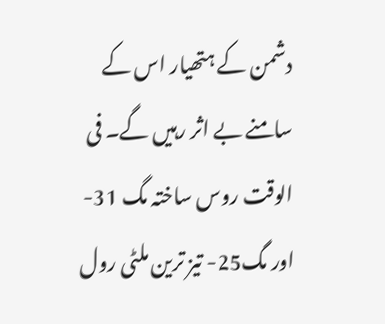دشمن کے ہتھیار اس کے سامنے بے اثر رہیں گے۔ فی الوقت روس ساختہ مگ 31- اور مگ25- تیز ترین ملٹی رول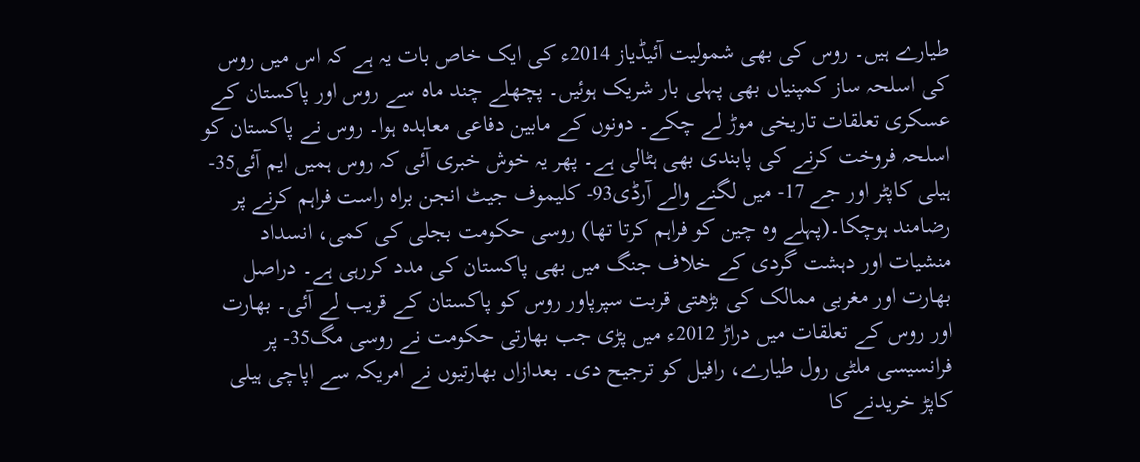طیارے ہیں۔ روس کی بھی شمولیت آئیڈیاز 2014ء کی ایک خاص بات یہ ہے کہ اس میں روس کی اسلحہ ساز کمپنیاں بھی پہلی بار شریک ہوئیں۔ پچھلے چند ماہ سے روس اور پاکستان کے عسکری تعلقات تاریخی موڑ لے چکے۔ دونوں کے مابین دفاعی معاہدہ ہوا۔ روس نے پاکستان کو اسلحہ فروخت کرنے کی پابندی بھی ہٹالی ہے۔ پھر یہ خوش خبری آئی کہ روس ہمیں ایم آئی35- ہیلی کاپٹر اور جے 17- میں لگنے والے آرڈی93- کلیموف جیٹ انجن براہ راست فراہم کرنے پر رضامند ہوچکا۔(پہلے وہ چین کو فراہم کرتا تھا) روسی حکومت بجلی کی کمی، انسداد منشیات اور دہشت گردی کے خلاف جنگ میں بھی پاکستان کی مدد کررہی ہے۔ دراصل بھارت اور مغربی ممالک کی بڑھتی قربت سپرپاور روس کو پاکستان کے قریب لے آئی۔ بھارت اور روس کے تعلقات میں دراڑ 2012ء میں پڑی جب بھارتی حکومت نے روسی مگ35- پر فرانسیسی ملٹی رول طیارے، رافیل کو ترجیح دی۔ بعدازاں بھارتیوں نے امریکہ سے اپاچی ہیلی کاپڑ خریدنے کا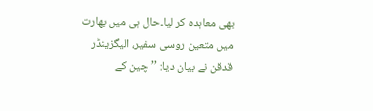بھی معاہدہ کر لیا۔حال ہی میں بھارت میں متعین روسی سفیر، الیگزینڈر قدقن نے بیان دیا: ’’چین کے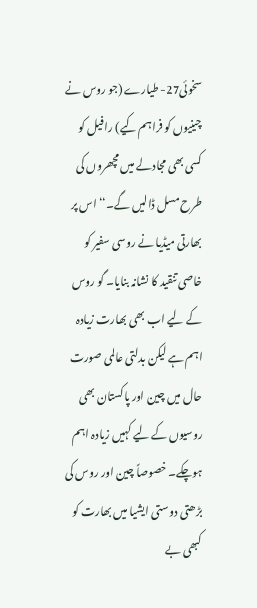سخوئی27- طیارے (جو روس نے چینیوں کو فراہم کیے) رافیل کو کسی بھی مجادلے میں مچھروں کی طرح مسل ڈالیں گے۔‘‘ اس پر بھارتی میڈیا نے روسی سفیر کو خاصی تنقید کا نشانہ بنایا۔ گو روس کے لیے اب بھی بھارت زیادہ اہم ہے لیکن بدلتی عالمی صورت حال میں چین اور پاکستان بھی روسیوں کے لیے کہیں زیادہ اہم ہوچکے۔ خصوصاً چین اور روس کی بڑھتی دوستی ایشیا میں بھارت کو کبھی بے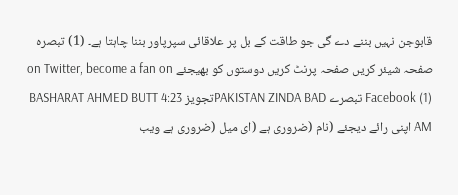قابوجن نہیں بننے دے گی جو طاقت کے بل پر علاقائی سپرپاور بننا چاہتا ہے۔ (1) تبصرہ صفحہ شیئر کریں صفحہ پرنٹ کریں دوستوں کو بھیجئے on Twitter, become a fan on Facebook (1) تبصرے PAKISTAN ZINDA BADتجویز BASHARAT AHMED BUTT 4:23 AM اپنی رائے دیجئے (نام (ضروری ہے (ای میل (ضروری ہے ویب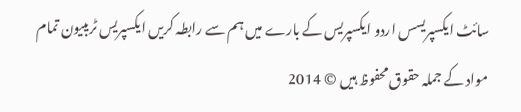سائٹ ایکسپریسس اردو ایکسپریس کے بارے میں ہم سے رابطہ کریں ایکسپریس ٹریبیون تمام مواد کے جملہ حقوق محفوظ ہیں © 2014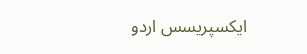ایکسپریسس اردو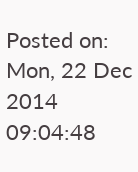Posted on: Mon, 22 Dec 2014 09:04:48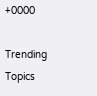+0000

Trending Topics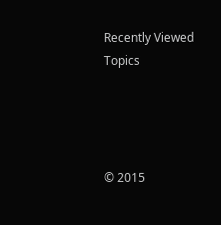Recently Viewed Topics




© 2015